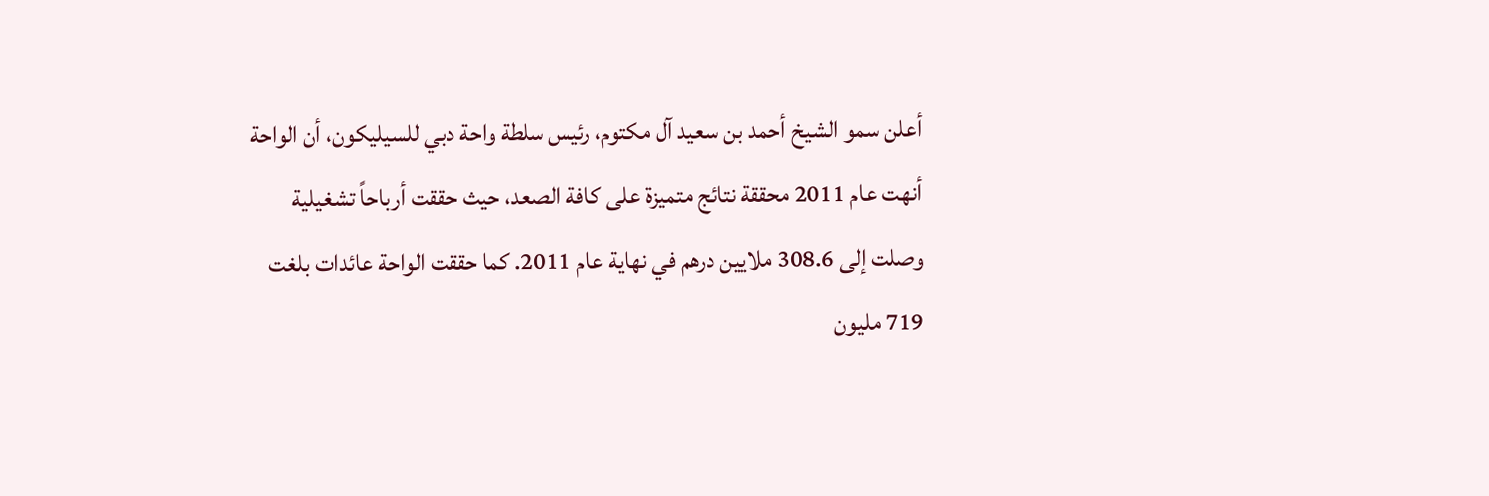أعلن سمو الشيخ أحمد بن سعيد آل مكتوم، رئيس سلطة واحة دبي للسيليكون، أن الواحة أنهت عام 2011 محققة نتائج متميزة على كافة الصعد، حيث حققت أرباحاً تشغيلية وصلت إلى 308.6 ملايين درهم في نهاية عام 2011. كما حققت الواحة عائدات بلغت 719 مليون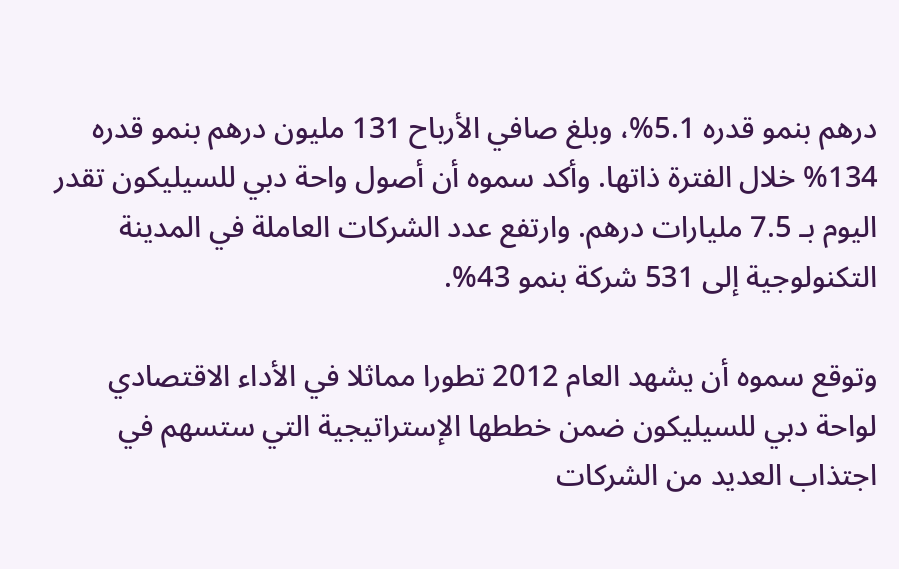درهم بنمو قدره 5.1%، وبلغ صافي الأرباح 131 مليون درهم بنمو قدره 134% خلال الفترة ذاتها. وأكد سموه أن أصول واحة دبي للسيليكون تقدر اليوم بـ 7.5 مليارات درهم. وارتفع عدد الشركات العاملة في المدينة التكنولوجية إلى 531 شركة بنمو 43%.

وتوقع سموه أن يشهد العام 2012 تطورا مماثلا في الأداء الاقتصادي لواحة دبي للسيليكون ضمن خططها الإستراتيجية التي ستسهم في اجتذاب العديد من الشركات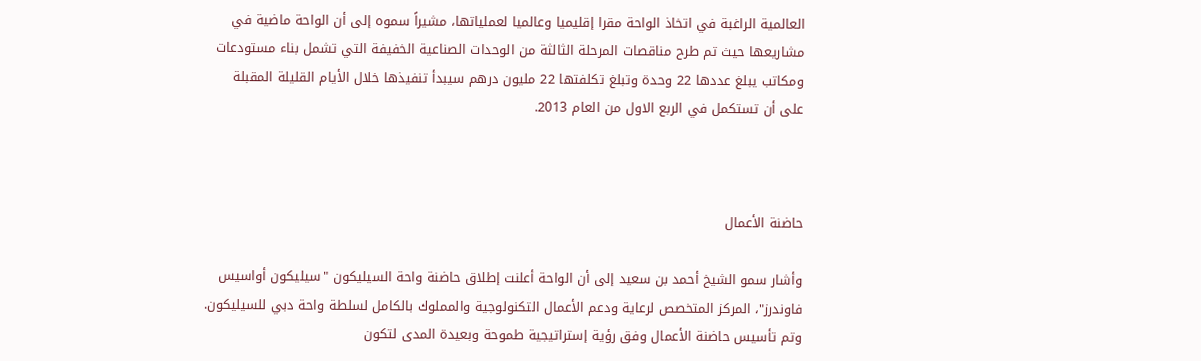العالمية الراغبة في اتخاذ الواحة مقرا إقليميا وعالميا لعملياتها، مشيراً سموه إلى أن الواحة ماضية في مشاريعها حيث تم طرح مناقصات المرحلة الثالثة من الوحدات الصناعية الخفيفة التي تشمل بناء مستودعات ومكاتب يبلغ عددها 22 وحدة وتبلغ تكلفتها 22 مليون درهم سيبدأ تنفيذها خلال الأيام القليلة المقبلة على أن تستكمل في الربع الاول من العام 2013.



حاضنة الأعمال

وأشار سمو الشيخ أحمد بن سعيد إلى أن الواحة أعلنت إطلاق حاضنة واحة السيليكون "سيليكون أواسيس فاوندرز"، المركز المتخصص لرعاية ودعم الأعمال التكنولوجية والمملوك بالكامل لسلطة واحة دبي للسيليكون. وتم تأسيس حاضنة الأعمال وفق رؤية إستراتيجية طموحة وبعيدة المدى لتكون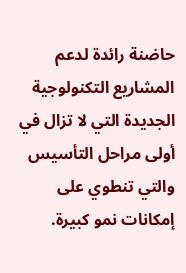حاضنة رائدة لدعم المشاريع التكنولوجية الجديدة التي لا تزال في أولى مراحل التأسيس والتي تنطوي على إمكانات نمو كبيرة.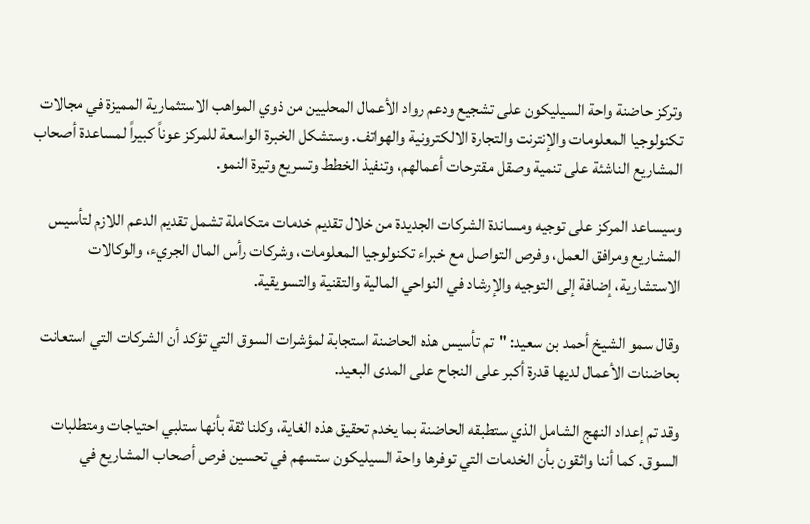وتركز حاضنة واحة السيليكون على تشجيع ودعم رواد الأعمال المحليين من ذوي المواهب الاستثمارية المميزة في مجالات تكنولوجيا المعلومات والإنترنت والتجارة الالكترونية والهواتف. وستشكل الخبرة الواسعة للمركز عوناً كبيراً لمساعدة أصحاب المشاريع الناشئة على تنمية وصقل مقترحات أعمالهم، وتنفيذ الخطط وتسريع وتيرة النمو.

وسيساعد المركز على توجيه ومساندة الشركات الجديدة من خلال تقديم خدمات متكاملة تشمل تقديم الدعم اللازم لتأسيس المشاريع ومرافق العمل، وفرص التواصل مع خبراء تكنولوجيا المعلومات، وشركات رأس المال الجريء، والوكالات الاستشارية، إضافة إلى التوجيه والإرشاد في النواحي المالية والتقنية والتسويقية.

وقال سمو الشيخ أحمد بن سعيد: "تم تأسيس هذه الحاضنة استجابة لمؤشرات السوق التي تؤكد أن الشركات التي استعانت بحاضنات الأعمال لديها قدرة أكبر على النجاح على المدى البعيد.

وقد تم إعداد النهج الشامل الذي ستطبقه الحاضنة بما يخدم تحقيق هذه الغاية، وكلنا ثقة بأنها ستلبي احتياجات ومتطلبات السوق. كما أننا واثقون بأن الخدمات التي توفرها واحة السيليكون ستسهم في تحسين فرص أصحاب المشاريع في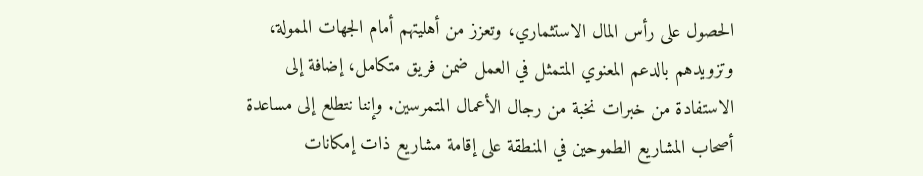الحصول على رأس المال الاستثماري، وتعزز من أهليتهم أمام الجهات الممولة، وتزويدهم بالدعم المعنوي المتمثل في العمل ضمن فريق متكامل، إضافة إلى الاستفادة من خبرات نخبة من رجال الأعمال المتمرسين. وإننا نتطلع إلى مساعدة أصحاب المشاريع الطموحين في المنطقة على إقامة مشاريع ذات إمكانات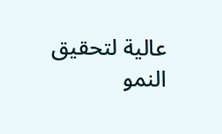عالية لتحقيق النمو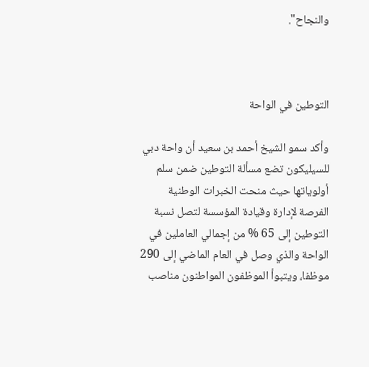والنجاح".



التوطين في الواحة

وأكد سمو الشيخ أحمد بن سعيد أن واحة دبي للسيليكون تضع مسألة التوطين ضمن سلم أولوياتها حيث منحت الخبرات الوطنية الفرصة لإدارة وقيادة المؤسسة لتصل نسبة التوطين إلى 65 % من إجمالي العاملين في الواحة والذي وصل في العام الماضي إلى 290 موظفا، ويتبوأ الموظفون المواطنون مناصب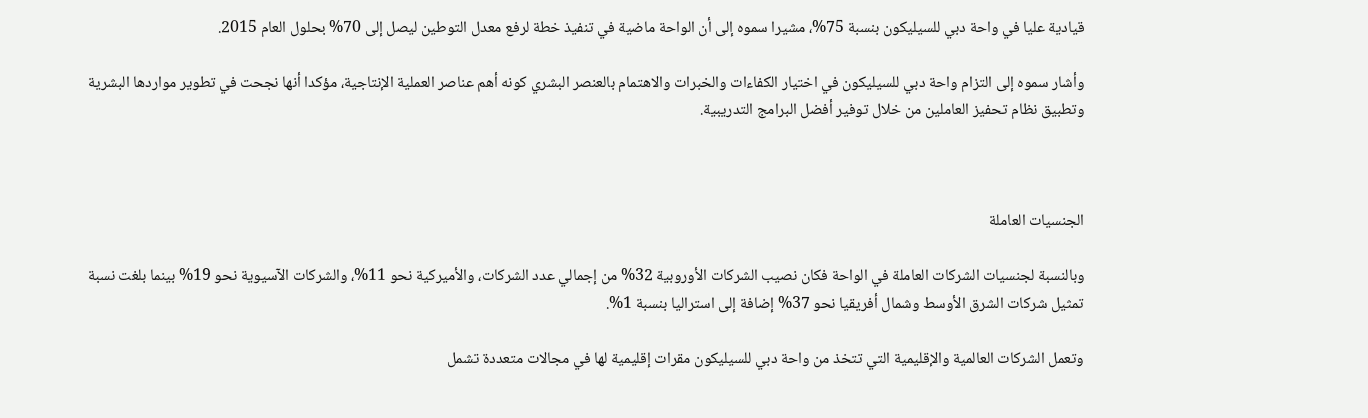قيادية عليا في واحة دبي للسيليكون بنسبة 75%، مشيرا سموه إلى أن الواحة ماضية في تنفيذ خطة لرفع معدل التوطين ليصل إلى 70% بحلول العام 2015.

وأشار سموه إلى التزام واحة دبي للسيليكون في اختيار الكفاءات والخبرات والاهتمام بالعنصر البشري كونه أهم عناصر العملية الإنتاجية، مؤكدا أنها نجحت في تطوير مواردها البشرية وتطبيق نظام تحفيز العاملين من خلال توفير أفضل البرامج التدريبية.



الجنسيات العاملة

وبالنسبة لجنسيات الشركات العاملة في الواحة فكان نصيب الشركات الأوروبية 32% من إجمالي عدد الشركات، والأميركية نحو 11%، والشركات الآسيوية نحو 19% بينما بلغت نسبة تمثيل شركات الشرق الأوسط وشمال أفريقيا نحو 37% إضافة إلى استراليا بنسبة 1%.

وتعمل الشركات العالمية والإقليمية التي تتخذ من واحة دبي للسيليكون مقرات إقليمية لها في مجالات متعددة تشمل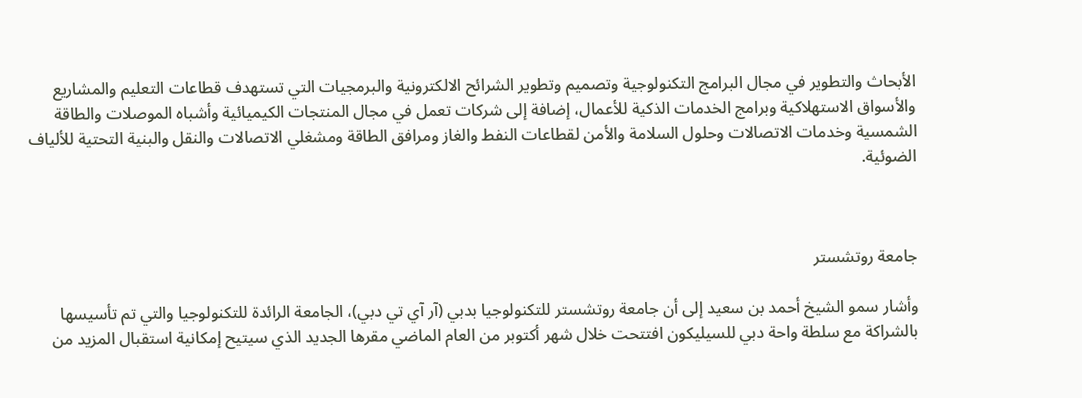الأبحاث والتطوير في مجال البرامج التكنولوجية وتصميم وتطوير الشرائح الالكترونية والبرمجيات التي تستهدف قطاعات التعليم والمشاريع والأسواق الاستهلاكية وبرامج الخدمات الذكية للأعمال، إضافة إلى شركات تعمل في مجال المنتجات الكيميائية وأشباه الموصلات والطاقة الشمسية وخدمات الاتصالات وحلول السلامة والأمن لقطاعات النفط والغاز ومرافق الطاقة ومشغلي الاتصالات والنقل والبنية التحتية للألياف الضوئية.



جامعة روتشستر

وأشار سمو الشيخ أحمد بن سعيد إلى أن جامعة روتشستر للتكنولوجيا بدبي (آر آي تي دبي)، الجامعة الرائدة للتكنولوجيا والتي تم تأسيسها بالشراكة مع سلطة واحة دبي للسيليكون افتتحت خلال شهر أكتوبر من العام الماضي مقرها الجديد الذي سيتيح إمكانية استقبال المزيد من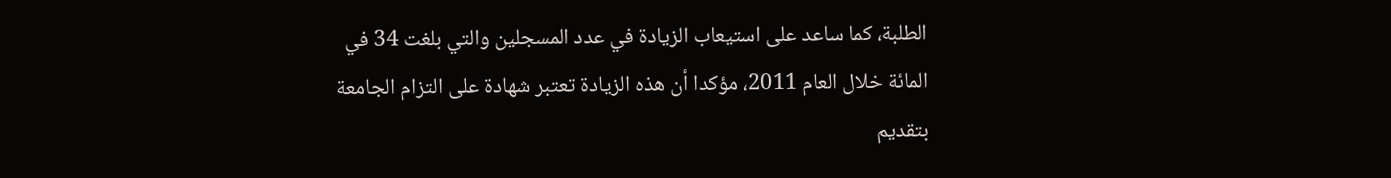الطلبة، كما ساعد على استيعاب الزيادة في عدد المسجلين والتي بلغت 34 في المائة خلال العام 2011، مؤكدا أن هذه الزيادة تعتبر شهادة على التزام الجامعة بتقديم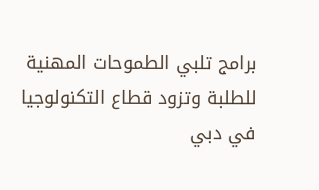برامج تلبي الطموحات المهنية للطلبة وتزود قطاع التكنولوجيا في دبي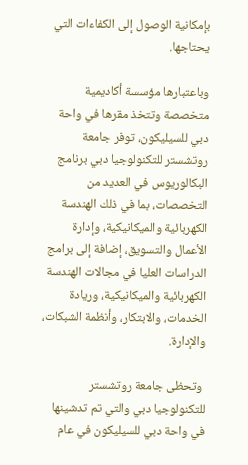بإمكانية الوصول إلى الكفاءات التي يحتاجها.

وباعتبارها مؤسسة أكاديمية متخصصة وتتخذ مقرها في واحة دبي للسيليكون، توفر جامعة روتشستر للتكنولوجيا دبي برنامج البكالوريوس في العديد من التخصصات، بما في ذلك الهندسة الكهربائية والميكانيكية، وإدارة الأعمال والتسويق، إضافة إلى برامج الدراسات العليا في مجالات الهندسة الكهربائية والميكانيكية، وريادة الخدمات، والابتكار، وأنظمة الشبكات، والإدارة.

 وتحظى جامعة روتشستر للتكنولوجيا دبي والتي تم تدشينها في واحة دبي للسيليكون في عام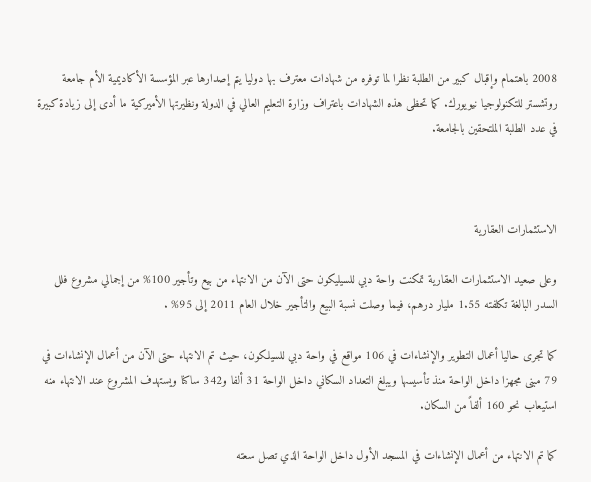2008 باهتمام وإقبال كبير من الطلبة نظرا لما توفره من شهادات معترف بها دوليا يتم إصدارها عبر المؤسسة الأكاديمية الأم جامعة روتشستر للتكنولوجيا نيويورك. كما تحظى هذه الشهادات باعتراف وزارة التعليم العالي في الدولة ونظيرتها الأميركية ما أدى إلى زيادة كبيرة في عدد الطلبة الملتحقين بالجامعة.



الاستثمارات العقارية

وعلى صعيد الاستثمارات العقارية تمكنت واحة دبي للسيليكون حتى الآن من الانتهاء من بيع وتأجير 100% من إجمالي مشروع فلل السدر البالغة تكلفته 1.55 مليار درهم، فيما وصلت نسبة البيع والتأجير خلال العام 2011 إلى 95% .

كما تجرى حاليا أعمال التطوير والإنشاءات في 106 مواقع في واحة دبي للسيلكون، حيث تم الانتهاء حتى الآن من أعمال الإنشاءات في 79 مبنى مجهزا داخل الواحة منذ تأسيسها ويبلغ التعداد السكاني داخل الواحة 31 ألفا و342 ساكنا ويستهدف المشروع عند الانتهاء منه استيعاب نحو 160 ألفاً من السكان.

كما تم الانتهاء من أعمال الإنشاءات في المسجد الأول داخل الواحة الذي تصل سعته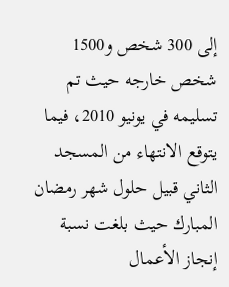إلى 300 شخص و1500 شخص خارجه حيث تم تسليمه في يونيو 2010، فيما يتوقع الانتهاء من المسجد الثاني قبيل حلول شهر رمضان المبارك حيث بلغت نسبة إنجاز الأعمال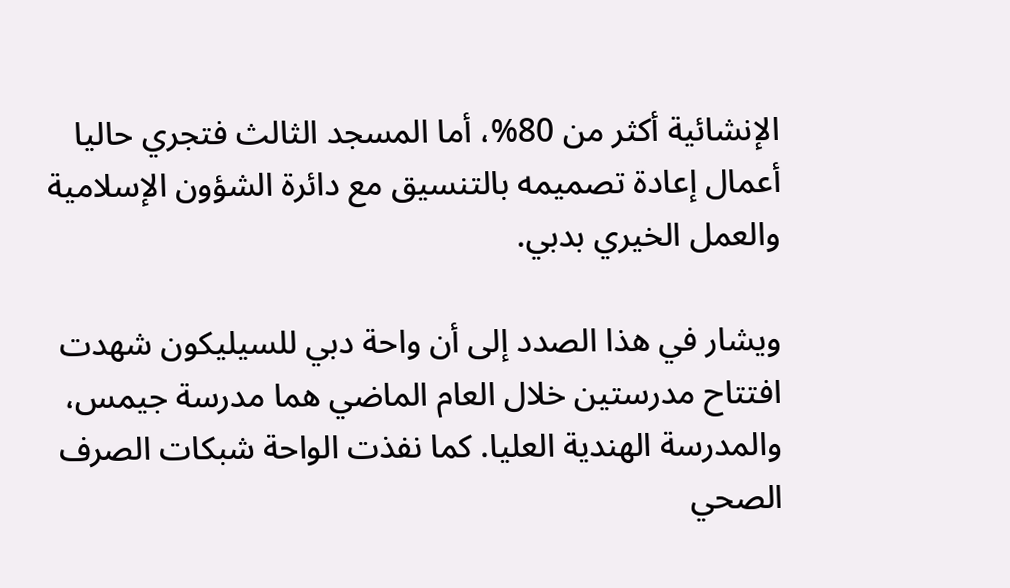الإنشائية أكثر من 80%، أما المسجد الثالث فتجري حاليا أعمال إعادة تصميمه بالتنسيق مع دائرة الشؤون الإسلامية والعمل الخيري بدبي.

ويشار في هذا الصدد إلى أن واحة دبي للسيليكون شهدت افتتاح مدرستين خلال العام الماضي هما مدرسة جيمس، والمدرسة الهندية العليا. كما نفذت الواحة شبكات الصرف الصحي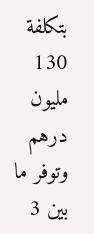بتكلفة 130 مليون درهم وتوفر ما بين 3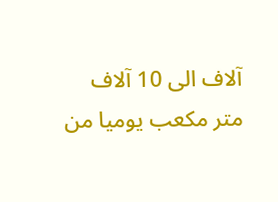آلاف الى 10 آلاف متر مكعب يوميا من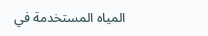المياه المستخدمة في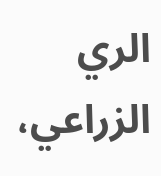الري الزراعي،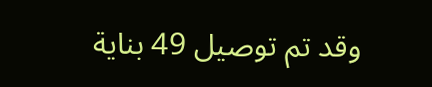وقد تم توصيل 49 بناية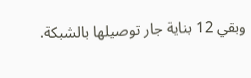وبقي 12 بناية جار توصيلها بالشبكة.